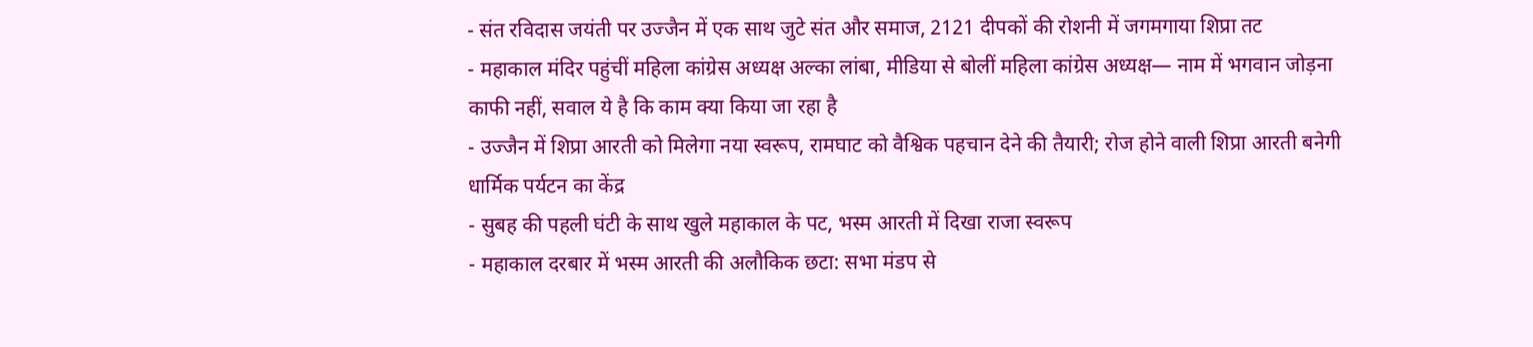- संत रविदास जयंती पर उज्जैन में एक साथ जुटे संत और समाज, 2121 दीपकों की रोशनी में जगमगाया शिप्रा तट
- महाकाल मंदिर पहुंचीं महिला कांग्रेस अध्यक्ष अल्का लांबा, मीडिया से बोलीं महिला कांग्रेस अध्यक्ष— नाम में भगवान जोड़ना काफी नहीं, सवाल ये है कि काम क्या किया जा रहा है
- उज्जैन में शिप्रा आरती को मिलेगा नया स्वरूप, रामघाट को वैश्विक पहचान देने की तैयारी; रोज होने वाली शिप्रा आरती बनेगी धार्मिक पर्यटन का केंद्र
- सुबह की पहली घंटी के साथ खुले महाकाल के पट, भस्म आरती में दिखा राजा स्वरूप
- महाकाल दरबार में भस्म आरती की अलौकिक छटा: सभा मंडप से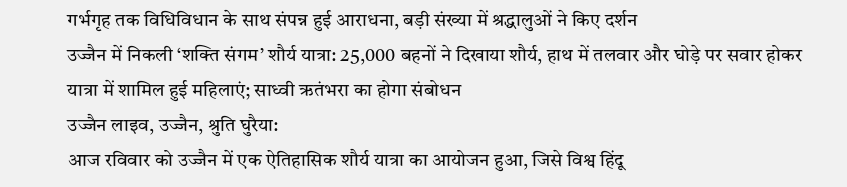गर्भगृह तक विधिविधान के साथ संपन्न हुई आराधना, बड़ी संख्या में श्रद्धालुओं ने किए दर्शन
उज्जैन में निकली ‘शक्ति संगम’ शौर्य यात्रा: 25,000 बहनों ने दिखाया शौर्य, हाथ में तलवार और घोड़े पर सवार होकर यात्रा में शामिल हुई महिलाएं; साध्वी ऋतंभरा का होगा संबोधन
उज्जैन लाइव, उज्जैन, श्रुति घुरैया:
आज रविवार को उज्जैन में एक ऐतिहासिक शौर्य यात्रा का आयोजन हुआ, जिसे विश्व हिंदू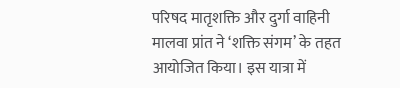परिषद मातृशक्ति और दुर्गा वाहिनी मालवा प्रांत ने ‘शक्ति संगम’ के तहत आयोजित किया। इस यात्रा में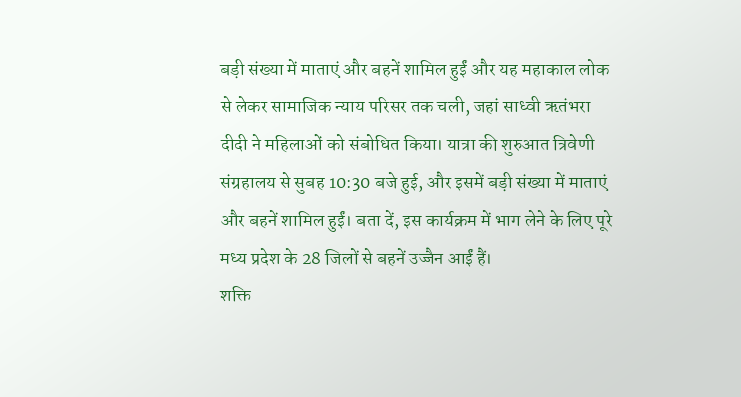बड़ी संख्या में माताएं और बहनें शामिल हुईं और यह महाकाल लोक से लेकर सामाजिक न्याय परिसर तक चली, जहां साध्वी ऋतंभरा दीदी ने महिलाओं को संबोधित किया। यात्रा की शुरुआत त्रिवेणी संग्रहालय से सुबह 10:30 बजे हुई, और इसमें बड़ी संख्या में माताएं और बहनें शामिल हुईं। बता दें, इस कार्यक्रम में भाग लेने के लिए पूरे मध्य प्रदेश के 28 जिलों से बहनें उज्जैन आईं हैं।
शक्ति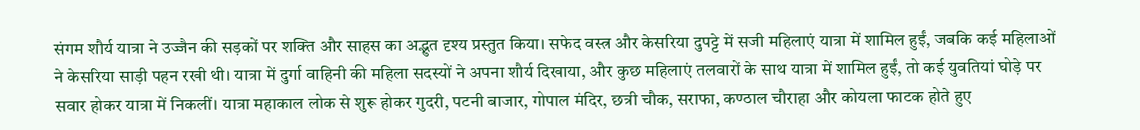संगम शौर्य यात्रा ने उज्जैन की सड़कों पर शक्ति और साहस का अद्भुत दृश्य प्रस्तुत किया। सफेद वस्त्र और केसरिया दुपट्टे में सजी महिलाएं यात्रा में शामिल हुईं, जबकि कई महिलाओं ने केसरिया साड़ी पहन रखी थी। यात्रा में दुर्गा वाहिनी की महिला सदस्यों ने अपना शौर्य दिखाया, और कुछ महिलाएं तलवारों के साथ यात्रा में शामिल हुईं, तो कई युवतियां घोड़े पर सवार होकर यात्रा में निकलीं। यात्रा महाकाल लोक से शुरू होकर गुदरी, पटनी बाजार, गोपाल मंदिर, छत्री चौक, सराफा, कण्ठाल चौराहा और कोयला फाटक होते हुए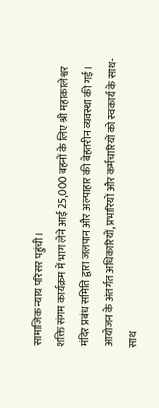सामाजिक न्याय परिसर पहुंची।
शक्ति संगम कार्यक्रम में भाग लेने आई 25,000 बहनों के लिए श्री महाकालेश्वर मंदिर प्रबंध समिति द्वारा जलपान और अल्पाहार की बेहतरीन व्यवस्था की गई। आयोजन के अंतर्गत अधिकारियों, प्रभारियों और कर्मचारियों को स्वकार्य के साथ-साथ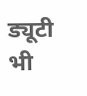ड्यूटी भी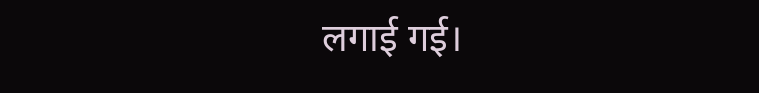लगाई गई।